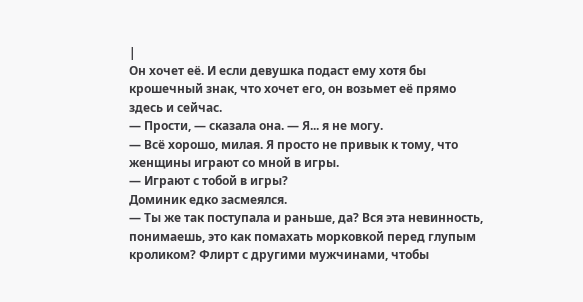|
Он хочет её. И если девушка подаст ему хотя бы крошечный знак, что хочет его, он возьмет её прямо здесь и сейчас.
— Прости, — сказала она. — Я... я не могу.
— Всё хорошо, милая. Я просто не привык к тому, что женщины играют со мной в игры.
— Играют с тобой в игры?
Доминик едко засмеялся.
— Ты же так поступала и раньше, да? Вся эта невинность, понимаешь, это как помахать морковкой перед глупым кроликом? Флирт с другими мужчинами, чтобы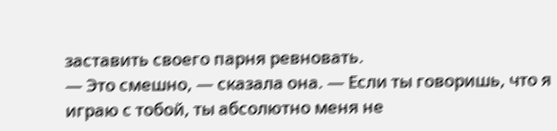заставить своего парня ревновать.
— Это смешно, — сказала она. — Если ты говоришь, что я играю с тобой, ты абсолютно меня не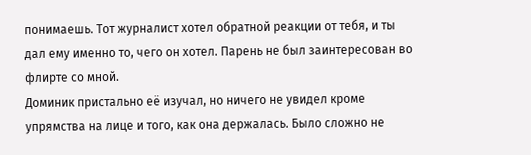понимаешь. Тот журналист хотел обратной реакции от тебя, и ты дал ему именно то, чего он хотел. Парень не был заинтересован во флирте со мной.
Доминик пристально её изучал, но ничего не увидел кроме упрямства на лице и того, как она держалась. Было сложно не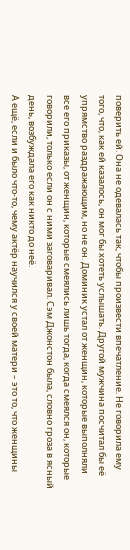поверить ей. Она не одевалась так, чтобы произвести впечатление. Не говорила ему того, что, как ей казалось, он мог бы хотеть услышать. Другой мужчина посчитал бы её упрямство раздражающим, но не он. Доминик устал от женщин, которые выполняли все его приказы, от женщин, которые смеялись лишь тогда, когда смеялся он, которые говорили, только если он с ними заговаривал. Сэм Джонстон была, словно гроза в ясный день, возбуждала его как никто до неё.
А ещё, если и было что-то, чему актёр научился у своей матери – это то, что женщины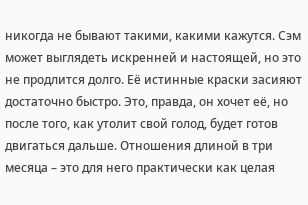никогда не бывают такими, какими кажутся. Сэм может выглядеть искренней и настоящей, но это не продлится долго. Её истинные краски засияют достаточно быстро. Это, правда, он хочет её, но после того, как утолит свой голод, будет готов двигаться дальше. Отношения длиной в три месяца – это для него практически как целая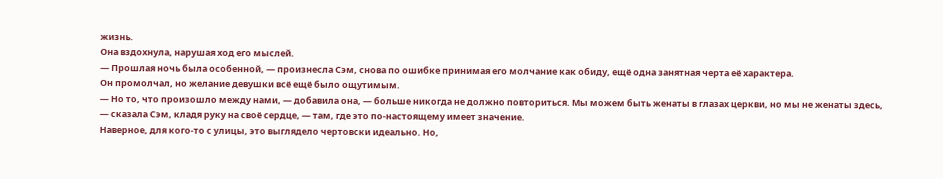жизнь.
Она вздохнула, нарушая ход его мыслей.
— Прошлая ночь была особенной, — произнесла Сэм, снова по ошибке принимая его молчание как обиду, ещё одна занятная черта её характера.
Он промолчал, но желание девушки всё ещё было ощутимым.
— Но то, что произошло между нами, — добавила она, — больше никогда не должно повториться. Мы можем быть женаты в глазах церкви, но мы не женаты здесь, — сказала Сэм, кладя руку на своё сердце, — там, где это по-настоящему имеет значение.
Наверное, для кого-то с улицы, это выглядело чертовски идеально. Но,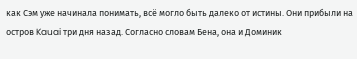как Сэм уже начинала понимать, всё могло быть далеко от истины. Они прибыли на остров Kauai три дня назад. Согласно словам Бена, она и Доминик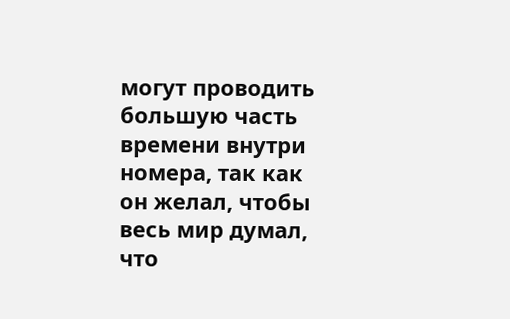могут проводить большую часть времени внутри номера, так как он желал, чтобы весь мир думал, что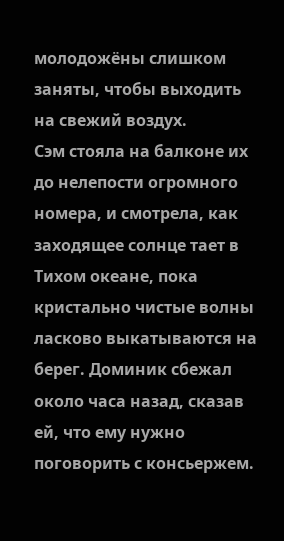молодожёны слишком заняты, чтобы выходить на свежий воздух.
Сэм стояла на балконе их до нелепости огромного номера, и смотрела, как заходящее солнце тает в Тихом океане, пока кристально чистые волны ласково выкатываются на берег. Доминик сбежал около часа назад, сказав ей, что ему нужно поговорить с консьержем.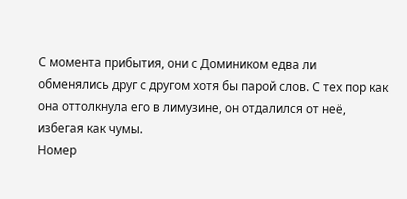С момента прибытия, они с Домиником едва ли обменялись друг с другом хотя бы парой слов. С тех пор как она оттолкнула его в лимузине, он отдалился от неё, избегая как чумы.
Номер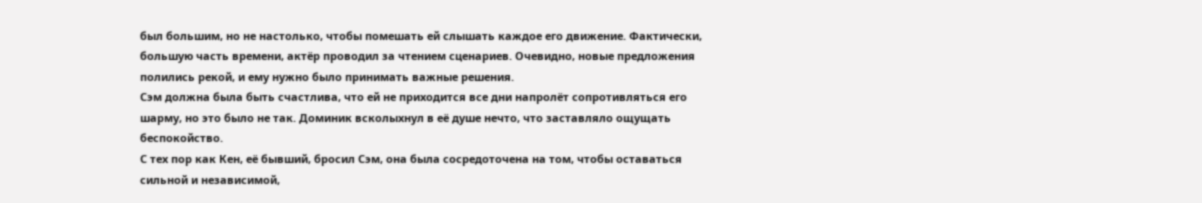был большим, но не настолько, чтобы помешать ей слышать каждое его движение. Фактически, большую часть времени, актёр проводил за чтением сценариев. Очевидно, новые предложения полились рекой, и ему нужно было принимать важные решения.
Сэм должна была быть счастлива, что ей не приходится все дни напролёт сопротивляться его шарму, но это было не так. Доминик всколыхнул в её душе нечто, что заставляло ощущать беспокойство.
С тех пор как Кен, её бывший, бросил Сэм, она была сосредоточена на том, чтобы оставаться сильной и независимой,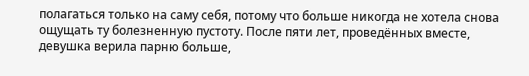полагаться только на саму себя, потому что больше никогда не хотела снова ощущать ту болезненную пустоту. После пяти лет, проведённых вместе, девушка верила парню больше,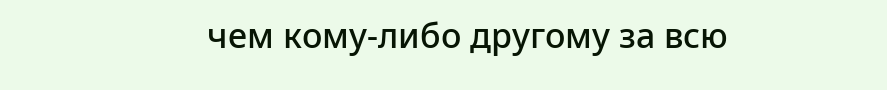чем кому-либо другому за всю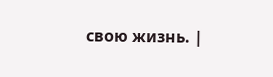свою жизнь. |